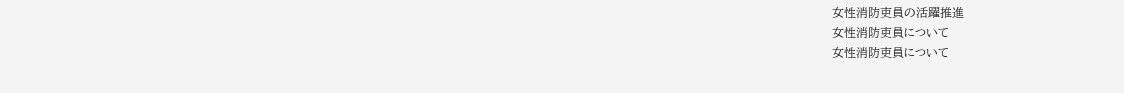女性消防吏員の活躍推進
女性消防吏員について
女性消防吏員について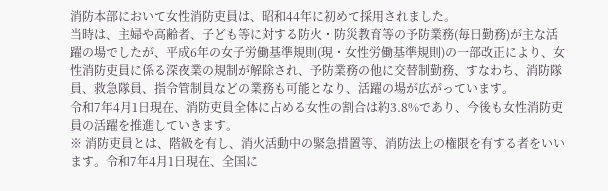消防本部において女性消防吏員は、昭和44年に初めて採用されました。
当時は、主婦や高齢者、子ども等に対する防火・防災教育等の予防業務(毎日勤務)が主な活躍の場でしたが、平成6年の女子労働基準規則(現・女性労働基準規則)の一部改正により、女性消防吏員に係る深夜業の規制が解除され、予防業務の他に交替制勤務、すなわち、消防隊員、救急隊員、指令管制員などの業務も可能となり、活躍の場が広がっています。
令和7年4月1日現在、消防吏員全体に占める女性の割合は約3.8%であり、今後も女性消防吏員の活躍を推進していきます。
※ 消防吏員とは、階級を有し、消火活動中の緊急措置等、消防法上の権限を有する者をいいます。令和7年4月1日現在、全国に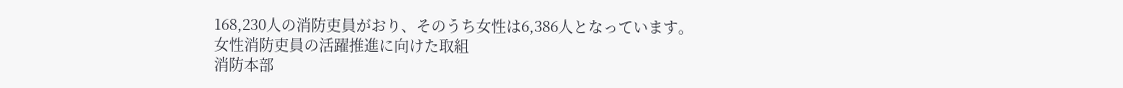168,230人の消防吏員がおり、そのうち女性は6,386人となっています。
女性消防吏員の活躍推進に向けた取組
消防本部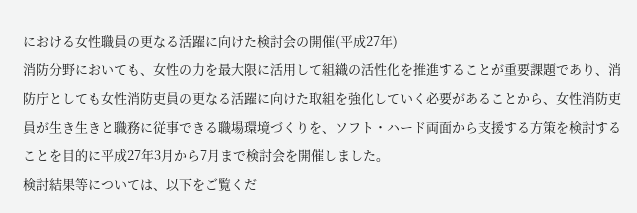における女性職員の更なる活躍に向けた検討会の開催(平成27年)
消防分野においても、女性の力を最大限に活用して組織の活性化を推進することが重要課題であり、消防庁としても女性消防吏員の更なる活躍に向けた取組を強化していく必要があることから、女性消防吏員が生き生きと職務に従事できる職場環境づくりを、ソフト・ハード両面から支援する方策を検討することを目的に平成27年3月から7月まで検討会を開催しました。
検討結果等については、以下をご覧くだ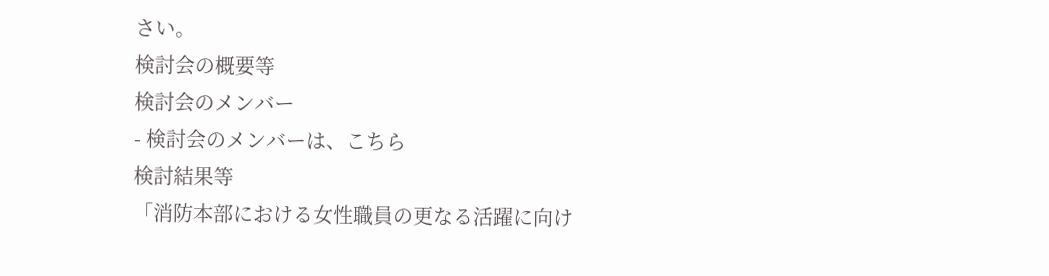さい。
検討会の概要等
検討会のメンバー
- 検討会のメンバーは、こちら
検討結果等
「消防本部における女性職員の更なる活躍に向け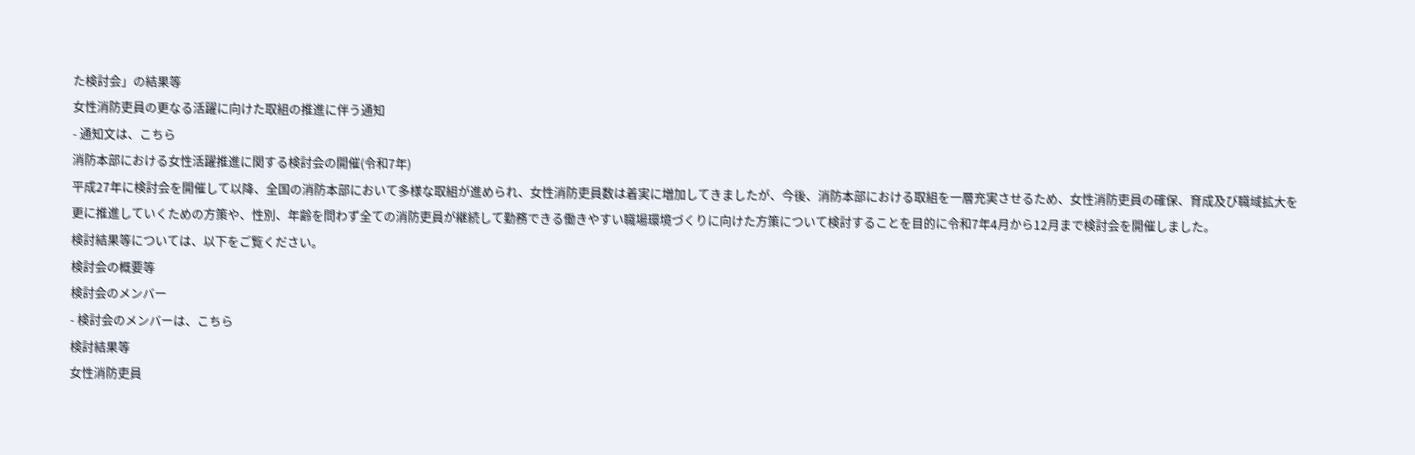た検討会」の結果等
女性消防吏員の更なる活躍に向けた取組の推進に伴う通知
- 通知文は、こちら
消防本部における女性活躍推進に関する検討会の開催(令和7年)
平成27年に検討会を開催して以降、全国の消防本部において多様な取組が進められ、女性消防吏員数は着実に増加してきましたが、今後、消防本部における取組を一層充実させるため、女性消防吏員の確保、育成及び職域拡大を更に推進していくための方策や、性別、年齢を問わず全ての消防吏員が継続して勤務できる働きやすい職場環境づくりに向けた方策について検討することを目的に令和7年4月から12月まで検討会を開催しました。
検討結果等については、以下をご覧ください。
検討会の概要等
検討会のメンバー
- 検討会のメンバーは、こちら
検討結果等
女性消防吏員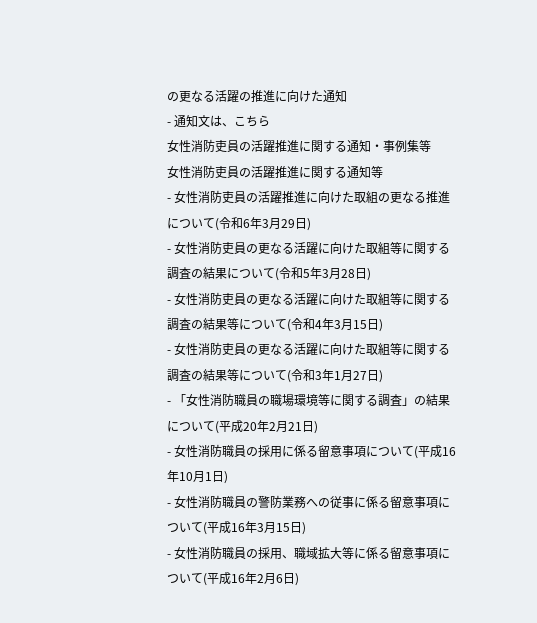の更なる活躍の推進に向けた通知
- 通知文は、こちら
女性消防吏員の活躍推進に関する通知・事例集等
女性消防吏員の活躍推進に関する通知等
- 女性消防吏員の活躍推進に向けた取組の更なる推進について(令和6年3月29日)
- 女性消防吏員の更なる活躍に向けた取組等に関する調査の結果について(令和5年3月28日)
- 女性消防吏員の更なる活躍に向けた取組等に関する調査の結果等について(令和4年3月15日)
- 女性消防吏員の更なる活躍に向けた取組等に関する調査の結果等について(令和3年1月27日)
- 「女性消防職員の職場環境等に関する調査」の結果について(平成20年2月21日)
- 女性消防職員の採用に係る留意事項について(平成16年10月1日)
- 女性消防職員の警防業務への従事に係る留意事項について(平成16年3月15日)
- 女性消防職員の採用、職域拡大等に係る留意事項について(平成16年2月6日)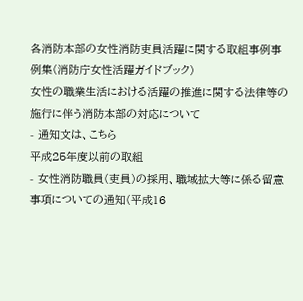各消防本部の女性消防吏員活躍に関する取組事例事例集(消防庁女性活躍ガイドブック)
女性の職業生活における活躍の推進に関する法律等の施行に伴う消防本部の対応について
- 通知文は、こちら
平成25年度以前の取組
- 女性消防職員(吏員)の採用、職域拡大等に係る留意事項についての通知(平成16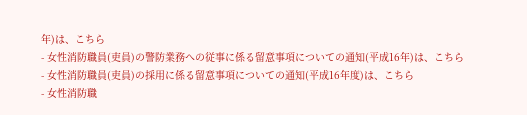年)は、こちら
- 女性消防職員(吏員)の警防業務への従事に係る留意事項についての通知(平成16年)は、こちら
- 女性消防職員(吏員)の採用に係る留意事項についての通知(平成16年度)は、こちら
- 女性消防職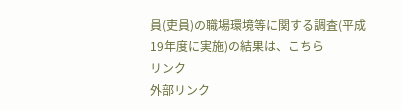員(吏員)の職場環境等に関する調査(平成19年度に実施)の結果は、こちら
リンク
外部リンク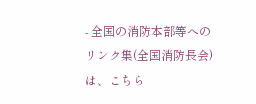- 全国の消防本部等へのリンク集(全国消防長会)は、こちら